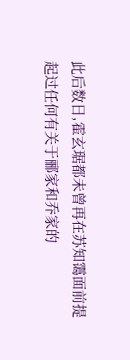此后数日,霍玄琚都未曾再在苏知霭面前提起过任何有关于郦家和乔家的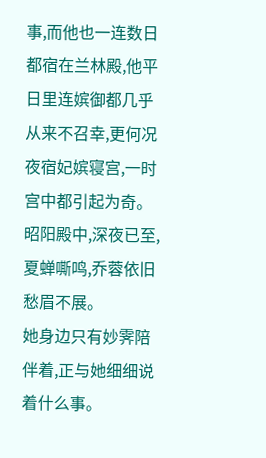事,而他也一连数日都宿在兰林殿,他平日里连嫔御都几乎从来不召幸,更何况夜宿妃嫔寝宫,一时宫中都引起为奇。
昭阳殿中,深夜已至,夏蝉嘶鸣,乔蓉依旧愁眉不展。
她身边只有妙霁陪伴着,正与她细细说着什么事。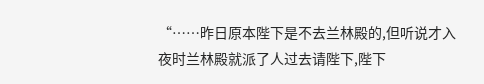“……昨日原本陛下是不去兰林殿的,但听说才入夜时兰林殿就派了人过去请陛下,陛下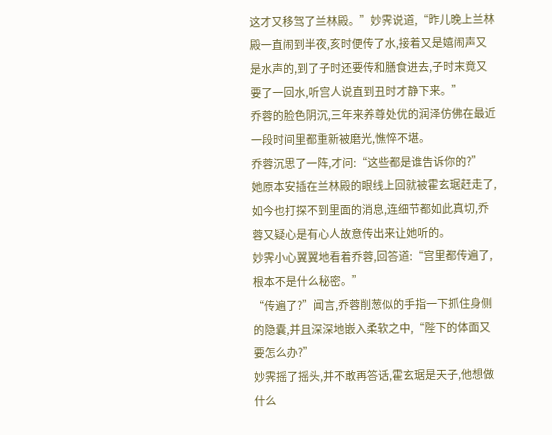这才又移驾了兰林殿。”妙霁说道,“昨儿晚上兰林殿一直闹到半夜,亥时便传了水,接着又是嬉闹声又是水声的,到了子时还要传和膳食进去,子时末竟又要了一回水,听宫人说直到丑时才静下来。”
乔蓉的脸色阴沉,三年来养尊处优的润泽仿佛在最近一段时间里都重新被磨光,憔悴不堪。
乔蓉沉思了一阵,才问:“这些都是谁告诉你的?”
她原本安插在兰林殿的眼线上回就被霍玄琚赶走了,如今也打探不到里面的消息,连细节都如此真切,乔蓉又疑心是有心人故意传出来让她听的。
妙霁小心翼翼地看着乔蓉,回答道:“宫里都传遍了,根本不是什么秘密。”
“传遍了?”闻言,乔蓉削葱似的手指一下抓住身侧的隐囊,并且深深地嵌入柔软之中,“陛下的体面又要怎么办?”
妙霁摇了摇头,并不敢再答话,霍玄琚是天子,他想做什么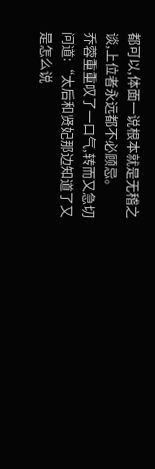都可以,体面一说根本就是无稽之谈,上位者永远都不必顾忌。
乔蓉重重叹了一口气,转而又急切问道:“太后和贤妃那边知道了又是怎么说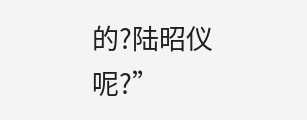的?陆昭仪呢?”